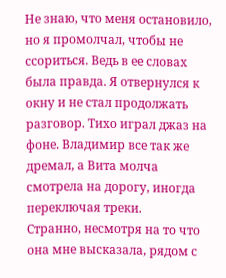Не знаю, что меня остановило, но я промолчал, чтобы не ссориться. Ведь в ее словах была правда. Я отвернулся к окну и не стал продолжать разговор. Тихо играл джаз на фоне. Владимир все так же дремал, а Вита молча смотрела на дорогу, иногда переключая треки.
Странно, несмотря на то что она мне высказала, рядом с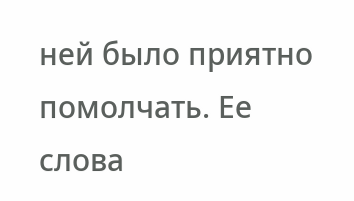ней было приятно помолчать. Ее слова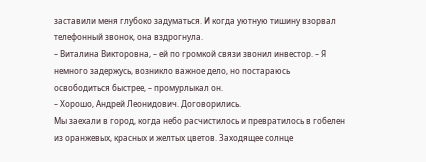заставили меня глубоко задуматься. И когда уютную тишину взорвал телефонный звонок, она вздрогнула.
– Виталина Викторовна, – ей по громкой связи звонил инвестор. – Я немного задержусь, возникло важное дело, но постараюсь освободиться быстрее, – промурлыкал он.
– Хорошо, Андрей Леонидович. Договорились.
Мы заехали в город, когда небо расчистилось и превратилось в гобелен из оранжевых, красных и желтых цветов. Заходящее солнце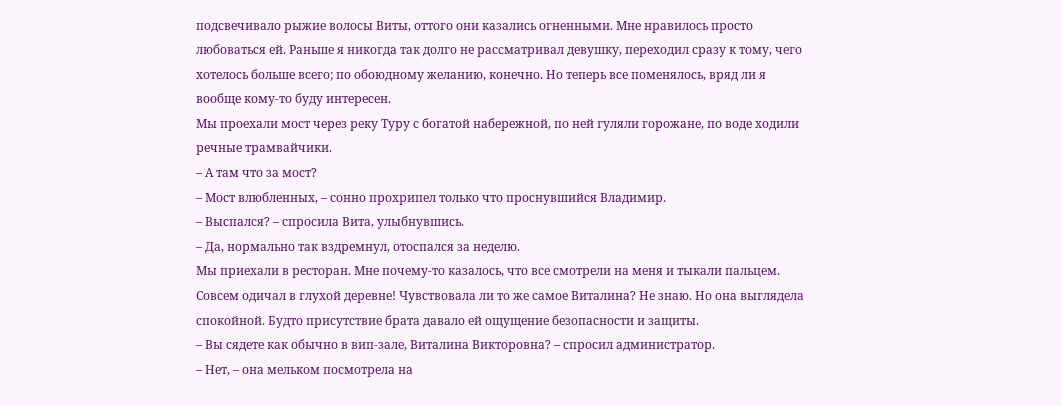подсвечивало рыжие волосы Виты, оттого они казались огненными. Мне нравилось просто любоваться ей. Раньше я никогда так долго не рассматривал девушку, переходил сразу к тому, чего хотелось больше всего; по обоюдному желанию, конечно. Но теперь все поменялось, вряд ли я вообще кому-то буду интересен.
Мы проехали мост через реку Туру с богатой набережной, по ней гуляли горожане, по воде ходили речные трамвайчики.
– А там что за мост?
– Мост влюбленных, – сонно прохрипел только что проснувшийся Владимир.
– Выспался? – спросила Вита, улыбнувшись.
– Да, нормально так вздремнул, отоспался за неделю.
Мы приехали в ресторан. Мне почему-то казалось, что все смотрели на меня и тыкали пальцем. Совсем одичал в глухой деревне! Чувствовала ли то же самое Виталина? Не знаю. Но она выглядела спокойной. Будто присутствие брата давало ей ощущение безопасности и защиты.
– Вы сядете как обычно в вип-зале, Виталина Викторовна? – спросил администратор.
– Нет, – она мельком посмотрела на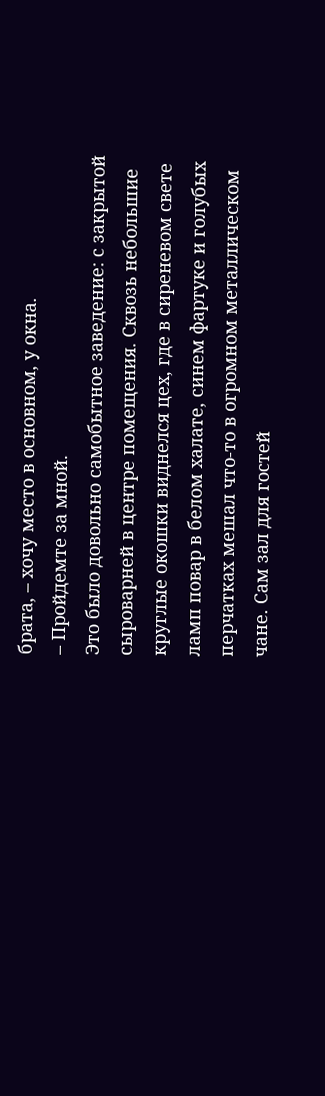брата, – хочу место в основном, у окна.
– Пройдемте за мной.
Это было довольно самобытное заведение: с закрытой сыроварней в центре помещения. Сквозь небольшие круглые окошки виднелся цех, где в сиреневом свете ламп повар в белом халате, синем фартуке и голубых перчатках мешал что-то в огромном металлическом чане. Сам зал для гостей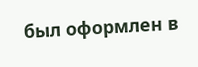был оформлен в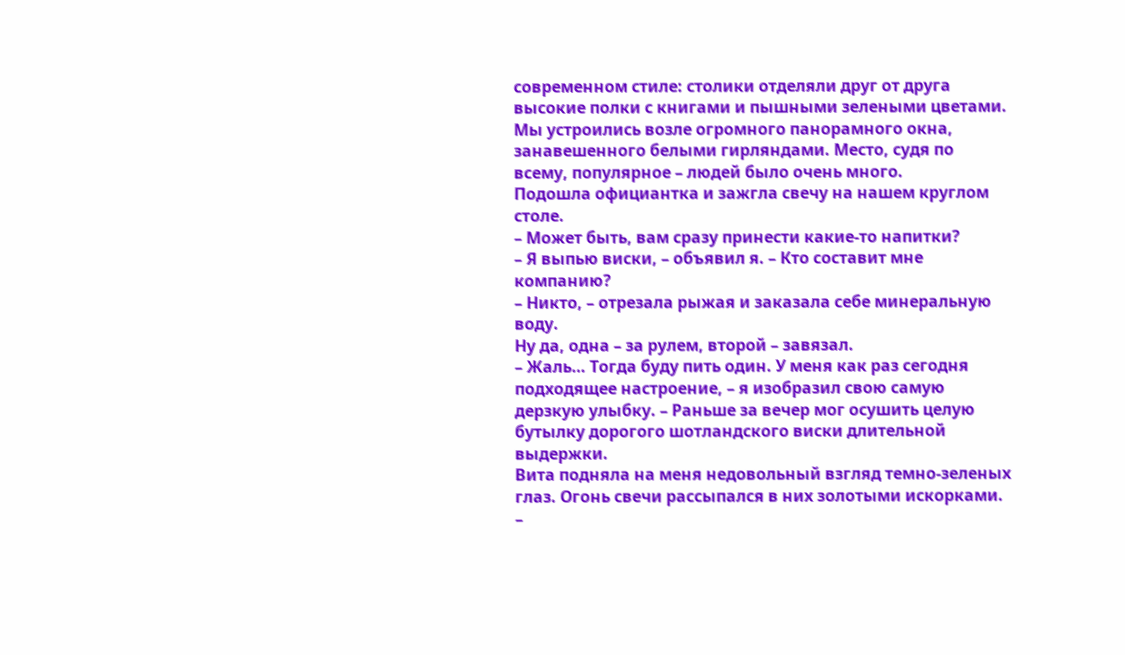современном стиле: столики отделяли друг от друга высокие полки с книгами и пышными зелеными цветами.
Мы устроились возле огромного панорамного окна, занавешенного белыми гирляндами. Место, судя по всему, популярное – людей было очень много.
Подошла официантка и зажгла свечу на нашем круглом столе.
– Может быть, вам сразу принести какие-то напитки?
– Я выпью виски, – объявил я. – Кто составит мне компанию?
– Никто, – отрезала рыжая и заказала себе минеральную воду.
Ну да, одна – за рулем, второй – завязал.
– Жаль… Тогда буду пить один. У меня как раз сегодня подходящее настроение, – я изобразил свою самую дерзкую улыбку. – Раньше за вечер мог осушить целую бутылку дорогого шотландского виски длительной выдержки.
Вита подняла на меня недовольный взгляд темно-зеленых глаз. Огонь свечи рассыпался в них золотыми искорками.
–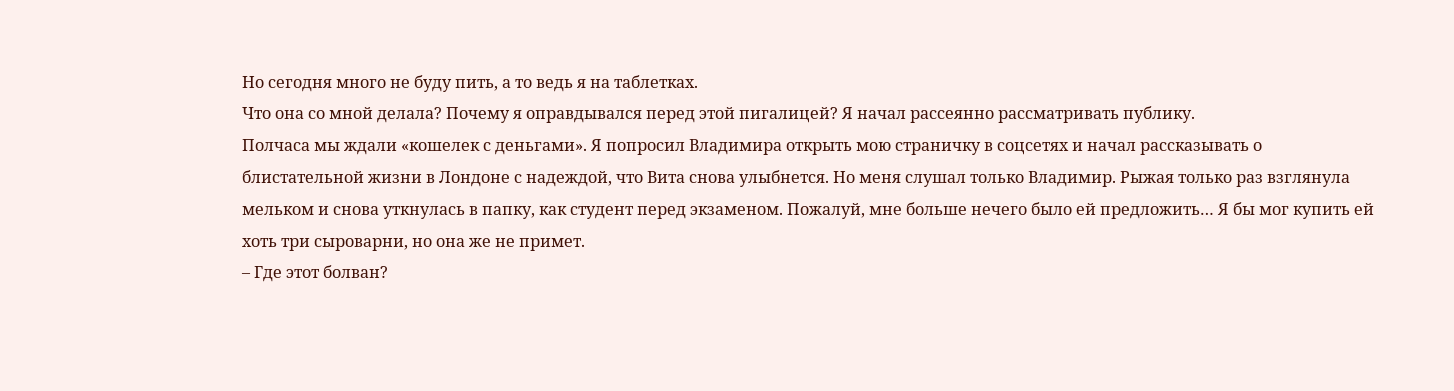Но сегодня много не буду пить, а то ведь я на таблетках.
Что она со мной делала? Почему я оправдывался перед этой пигалицей? Я начал рассеянно рассматривать публику.
Полчаса мы ждали «кошелек с деньгами». Я попросил Владимира открыть мою страничку в соцсетях и начал рассказывать о блистательной жизни в Лондоне с надеждой, что Вита снова улыбнется. Но меня слушал только Владимир. Рыжая только раз взглянула мельком и снова уткнулась в папку, как студент перед экзаменом. Пожалуй, мне больше нечего было ей предложить… Я бы мог купить ей хоть три сыроварни, но она же не примет.
– Где этот болван?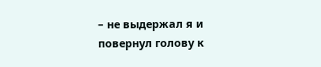– не выдержал я и повернул голову к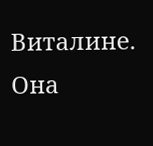Виталине. Она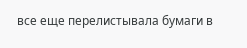все еще перелистывала бумаги в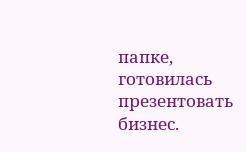папке, готовилась презентовать бизнес.